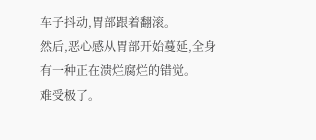车子抖动,胃部跟着翻滚。
然后,恶心感从胃部开始蔓延,全身有一种正在溃烂腐烂的错觉。
难受极了。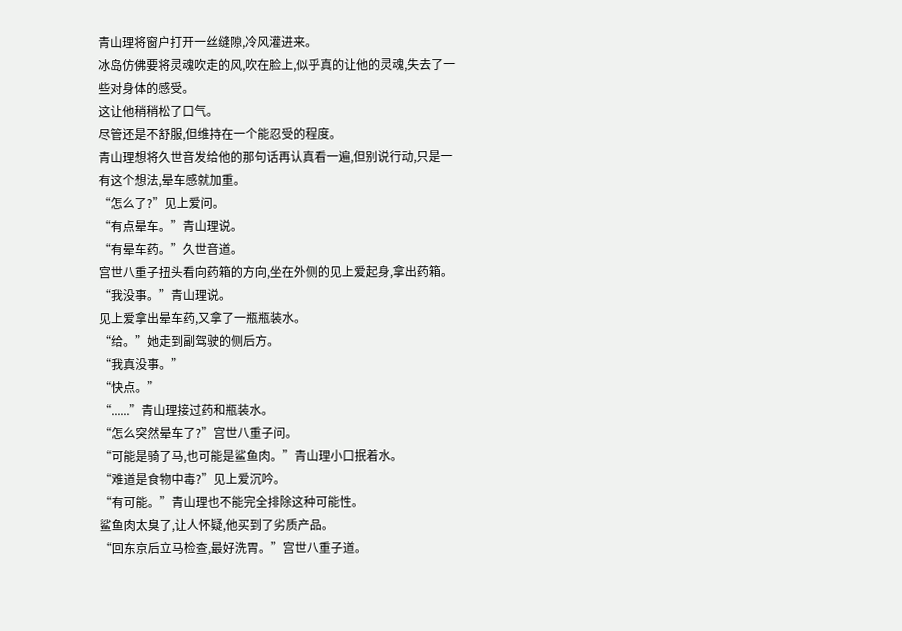青山理将窗户打开一丝缝隙,冷风灌进来。
冰岛仿佛要将灵魂吹走的风,吹在脸上,似乎真的让他的灵魂,失去了一些对身体的感受。
这让他稍稍松了口气。
尽管还是不舒服,但维持在一个能忍受的程度。
青山理想将久世音发给他的那句话再认真看一遍,但别说行动,只是一有这个想法,晕车感就加重。
“怎么了?”见上爱问。
“有点晕车。”青山理说。
“有晕车药。”久世音道。
宫世八重子扭头看向药箱的方向,坐在外侧的见上爱起身,拿出药箱。
“我没事。”青山理说。
见上爱拿出晕车药,又拿了一瓶瓶装水。
“给。”她走到副驾驶的侧后方。
“我真没事。”
“快点。”
“......”青山理接过药和瓶装水。
“怎么突然晕车了?”宫世八重子问。
“可能是骑了马,也可能是鲨鱼肉。”青山理小口抿着水。
“难道是食物中毒?”见上爱沉吟。
“有可能。”青山理也不能完全排除这种可能性。
鲨鱼肉太臭了,让人怀疑,他买到了劣质产品。
“回东京后立马检查,最好洗胃。”宫世八重子道。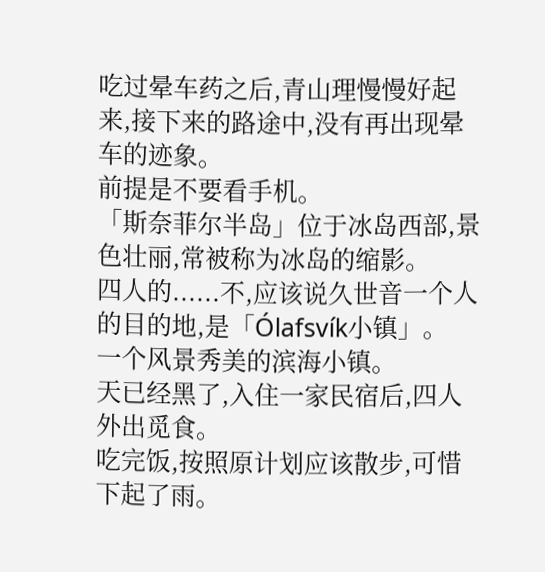吃过晕车药之后,青山理慢慢好起来,接下来的路途中,没有再出现晕车的迹象。
前提是不要看手机。
「斯奈菲尔半岛」位于冰岛西部,景色壮丽,常被称为冰岛的缩影。
四人的......不,应该说久世音一个人的目的地,是「Ólafsvík小镇」。
一个风景秀美的滨海小镇。
天已经黑了,入住一家民宿后,四人外出觅食。
吃完饭,按照原计划应该散步,可惜下起了雨。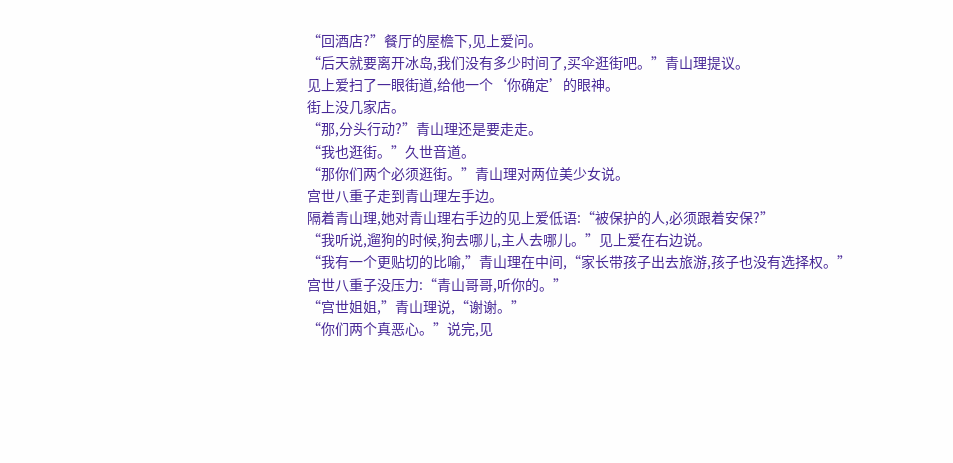“回酒店?”餐厅的屋檐下,见上爱问。
“后天就要离开冰岛,我们没有多少时间了,买伞逛街吧。”青山理提议。
见上爱扫了一眼街道,给他一个‘你确定’的眼神。
街上没几家店。
“那,分头行动?”青山理还是要走走。
“我也逛街。”久世音道。
“那你们两个必须逛街。”青山理对两位美少女说。
宫世八重子走到青山理左手边。
隔着青山理,她对青山理右手边的见上爱低语:“被保护的人,必须跟着安保?”
“我听说,遛狗的时候,狗去哪儿,主人去哪儿。”见上爱在右边说。
“我有一个更贴切的比喻,”青山理在中间,“家长带孩子出去旅游,孩子也没有选择权。”
宫世八重子没压力:“青山哥哥,听你的。”
“宫世姐姐,”青山理说,“谢谢。”
“你们两个真恶心。”说完,见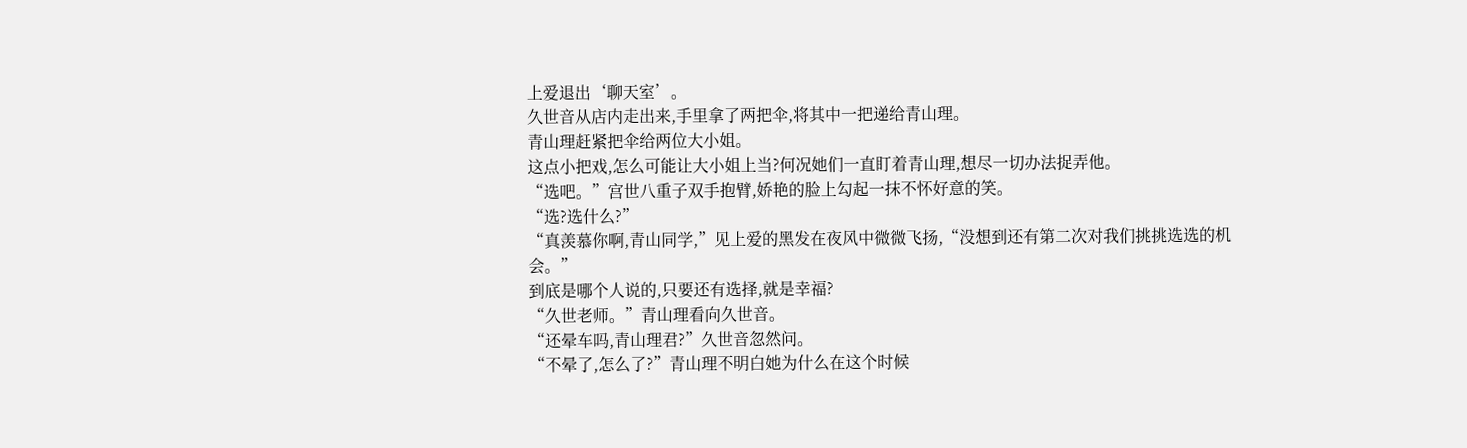上爱退出‘聊天室’。
久世音从店内走出来,手里拿了两把伞,将其中一把递给青山理。
青山理赶紧把伞给两位大小姐。
这点小把戏,怎么可能让大小姐上当?何况她们一直盯着青山理,想尽一切办法捉弄他。
“选吧。”宫世八重子双手抱臂,娇艳的脸上勾起一抹不怀好意的笑。
“选?选什么?”
“真羡慕你啊,青山同学,”见上爱的黑发在夜风中微微飞扬,“没想到还有第二次对我们挑挑选选的机会。”
到底是哪个人说的,只要还有选择,就是幸福?
“久世老师。”青山理看向久世音。
“还晕车吗,青山理君?”久世音忽然问。
“不晕了,怎么了?”青山理不明白她为什么在这个时候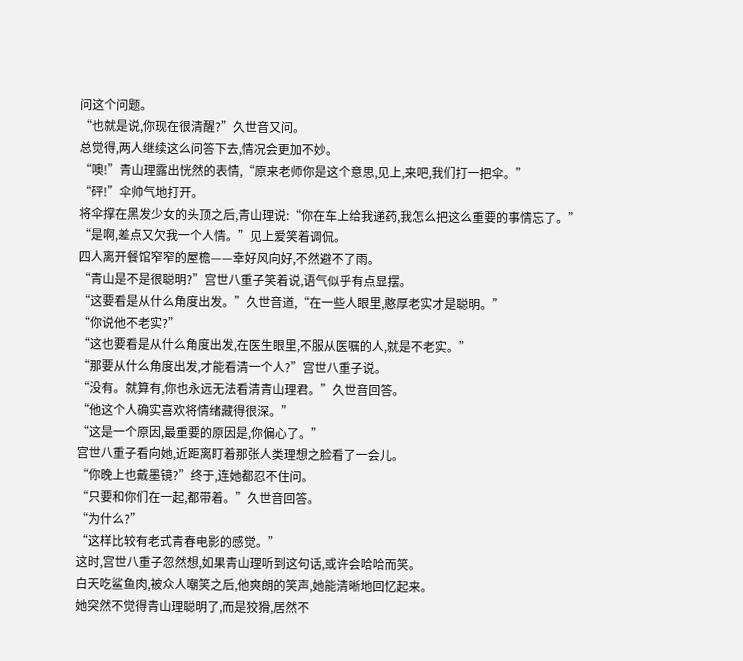问这个问题。
“也就是说,你现在很清醒?”久世音又问。
总觉得,两人继续这么问答下去,情况会更加不妙。
“噢!”青山理露出恍然的表情,“原来老师你是这个意思,见上,来吧,我们打一把伞。”
“砰!”伞帅气地打开。
将伞撑在黑发少女的头顶之后,青山理说:“你在车上给我递药,我怎么把这么重要的事情忘了。”
“是啊,差点又欠我一个人情。”见上爱笑着调侃。
四人离开餐馆窄窄的屋檐——幸好风向好,不然避不了雨。
“青山是不是很聪明?”宫世八重子笑着说,语气似乎有点显摆。
“这要看是从什么角度出发。”久世音道,“在一些人眼里,憨厚老实才是聪明。”
“你说他不老实?”
“这也要看是从什么角度出发,在医生眼里,不服从医嘱的人,就是不老实。”
“那要从什么角度出发,才能看清一个人?”宫世八重子说。
“没有。就算有,你也永远无法看清青山理君。”久世音回答。
“他这个人确实喜欢将情绪藏得很深。”
“这是一个原因,最重要的原因是,你偏心了。”
宫世八重子看向她,近距离盯着那张人类理想之脸看了一会儿。
“你晚上也戴墨镜?”终于,连她都忍不住问。
“只要和你们在一起,都带着。”久世音回答。
“为什么?”
“这样比较有老式青春电影的感觉。”
这时,宫世八重子忽然想,如果青山理听到这句话,或许会哈哈而笑。
白天吃鲨鱼肉,被众人嘲笑之后,他爽朗的笑声,她能清晰地回忆起来。
她突然不觉得青山理聪明了,而是狡猾,居然不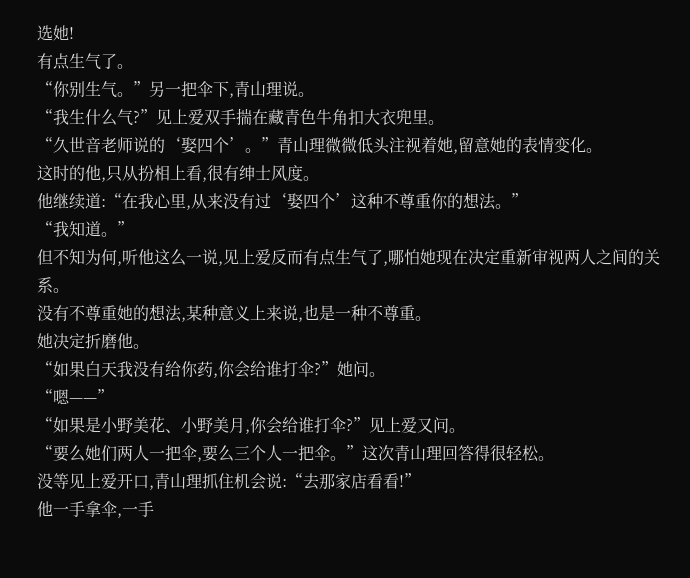选她!
有点生气了。
“你别生气。”另一把伞下,青山理说。
“我生什么气?”见上爱双手揣在藏青色牛角扣大衣兜里。
“久世音老师说的‘娶四个’。”青山理微微低头注视着她,留意她的表情变化。
这时的他,只从扮相上看,很有绅士风度。
他继续道:“在我心里,从来没有过‘娶四个’这种不尊重你的想法。”
“我知道。”
但不知为何,听他这么一说,见上爱反而有点生气了,哪怕她现在决定重新审视两人之间的关系。
没有不尊重她的想法,某种意义上来说,也是一种不尊重。
她决定折磨他。
“如果白天我没有给你药,你会给谁打伞?”她问。
“嗯——”
“如果是小野美花、小野美月,你会给谁打伞?”见上爱又问。
“要么她们两人一把伞,要么三个人一把伞。”这次青山理回答得很轻松。
没等见上爱开口,青山理抓住机会说:“去那家店看看!”
他一手拿伞,一手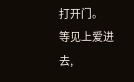打开门。
等见上爱进去,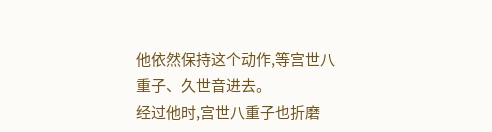他依然保持这个动作,等宫世八重子、久世音进去。
经过他时,宫世八重子也折磨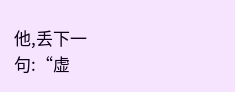他,丢下一句:“虚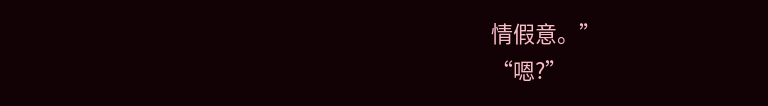情假意。”
“嗯?”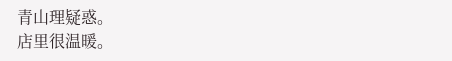青山理疑惑。
店里很温暖。